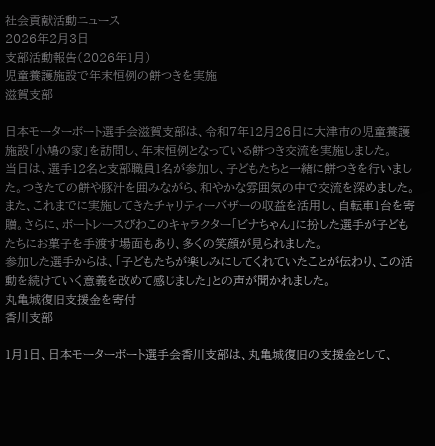社会貢献活動ニュース
2026年2月3日
支部活動報告(2026年1月)
児童養護施設で年末恒例の餅つきを実施
滋賀支部

日本モーターボート選手会滋賀支部は、令和7年12月26日に大津市の児童養護施設「小鳩の家」を訪問し、年末恒例となっている餅つき交流を実施しました。
当日は、選手12名と支部職員1名が参加し、子どもたちと一緒に餅つきを行いました。つきたての餅や豚汁を囲みながら、和やかな雰囲気の中で交流を深めました。また、これまでに実施してきたチャリティーバザーの収益を活用し、自転車1台を寄贈。さらに、ボートレースびわこのキャラクター「ビナちゃん」に扮した選手が子どもたちにお菓子を手渡す場面もあり、多くの笑顔が見られました。
参加した選手からは、「子どもたちが楽しみにしてくれていたことが伝わり、この活動を続けていく意義を改めて感じました」との声が聞かれました。
丸亀城復旧支援金を寄付
香川支部

1月1日、日本モーターボート選手会香川支部は、丸亀城復旧の支援金として、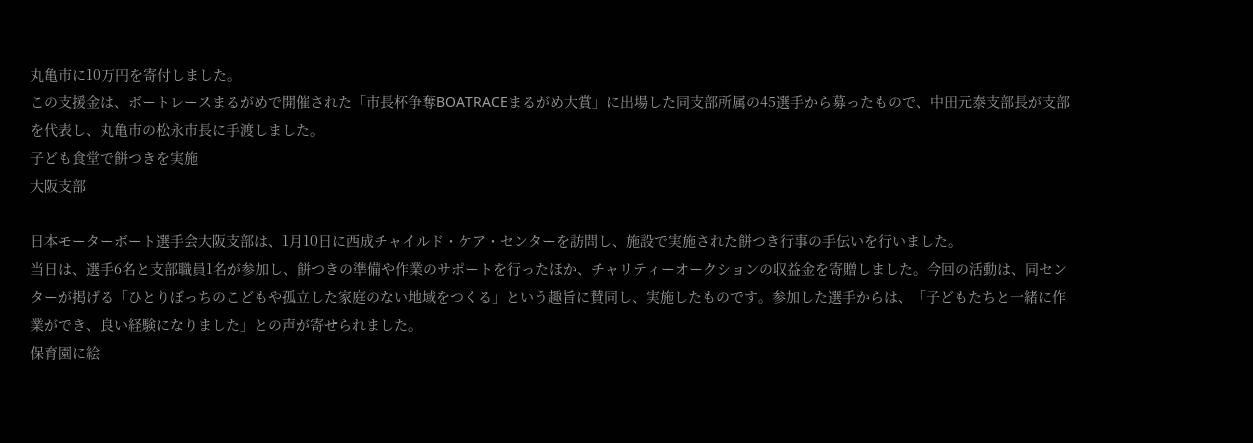丸亀市に10万円を寄付しました。
この支援金は、ボートレースまるがめで開催された「市長杯争奪BOATRACEまるがめ大賞」に出場した同支部所属の45選手から募ったもので、中田元泰支部長が支部を代表し、丸亀市の松永市長に手渡しました。
子ども食堂で餅つきを実施
大阪支部

日本モーターボート選手会大阪支部は、1月10日に西成チャイルド・ケア・センターを訪問し、施設で実施された餅つき行事の手伝いを行いました。
当日は、選手6名と支部職員1名が参加し、餅つきの準備や作業のサポートを行ったほか、チャリティーオークションの収益金を寄贈しました。今回の活動は、同センターが掲げる「ひとりぼっちのこどもや孤立した家庭のない地域をつくる」という趣旨に賛同し、実施したものです。参加した選手からは、「子どもたちと一緒に作業ができ、良い経験になりました」との声が寄せられました。
保育園に絵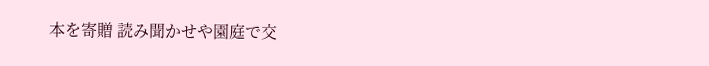本を寄贈 読み聞かせや園庭で交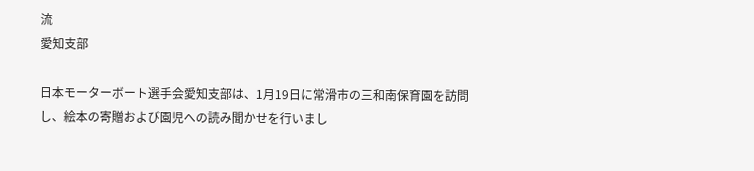流
愛知支部

日本モーターボート選手会愛知支部は、1月19日に常滑市の三和南保育園を訪問し、絵本の寄贈および園児への読み聞かせを行いまし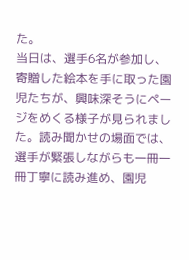た。
当日は、選手6名が参加し、寄贈した絵本を手に取った園児たちが、興味深そうにページをめくる様子が見られました。読み聞かせの場面では、選手が緊張しながらも一冊一冊丁寧に読み進め、園児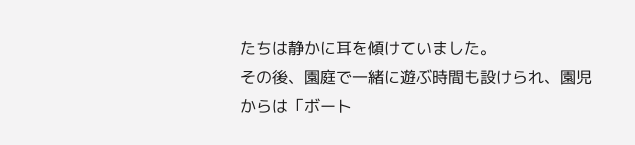たちは静かに耳を傾けていました。
その後、園庭で一緒に遊ぶ時間も設けられ、園児からは「ボート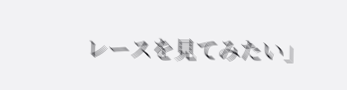レースを見てみたい」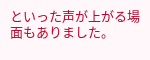といった声が上がる場面もありました。